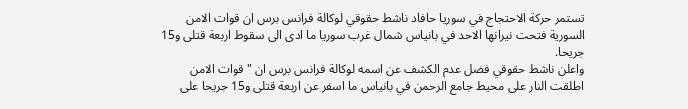تستمر حركة الاحتجاج في سوريا حافاد ناشط حقوقي لوكالة فرانس برس ان قوات الامن السورية فتحت نيرانها الاحد في بانياس شمال غرب سوريا ما ادى الى سقوط اربعة قتلى و15 جريحا.
واعلن ناشط حقوقي فضل عدم الكشف عن اسمه لوكالة فرانس برس ان "قوات الامن اطلقت النار على محيط جامع الرحمن في بانياس ما اسفر عن اربعة قتلى و15 جريحا على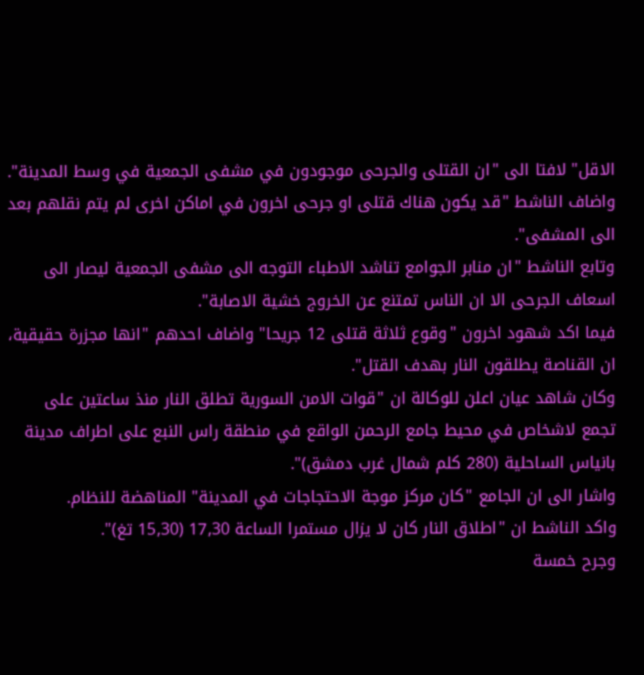الاقل" لافتا الى "ان القتلى والجرحى موجودون في مشفى الجمعية في وسط المدينة".
واضاف الناشط "قد يكون هناك قتلى او جرحى اخرون في اماكن اخرى لم يتم نقلهم بعد الى المشفى".
وتابع الناشط "ان منابر الجوامع تناشد الاطباء التوجه الى مشفى الجمعية ليصار الى اسعاف الجرحى الا ان الناس تمتنع عن الخروج خشية الاصابة".
فيما اكد شهود اخرون "وقوع ثلاثة قتلى 12 جريحا" واضاف احدهم "انها مجزرة حقيقية، ان القناصة يطلقون النار بهدف القتل".
وكان شاهد عيان اعلن للوكالة ان "قوات الامن السورية تطلق النار منذ ساعتين على تجمع لاشخاص في محيط جامع الرحمن الواقع في منطقة راس النبع على اطراف مدينة بانياس الساحلية (280 كلم شمال غرب دمشق)".
واشار الى ان الجامع "كان مركز موجة الاحتجاجات في المدينة" المناهضة للنظام.
واكد الناشط ان "اطلاق النار كان لا يزال مستمرا الساعة 17,30 (15,30 تغ)".
وجرح خمسة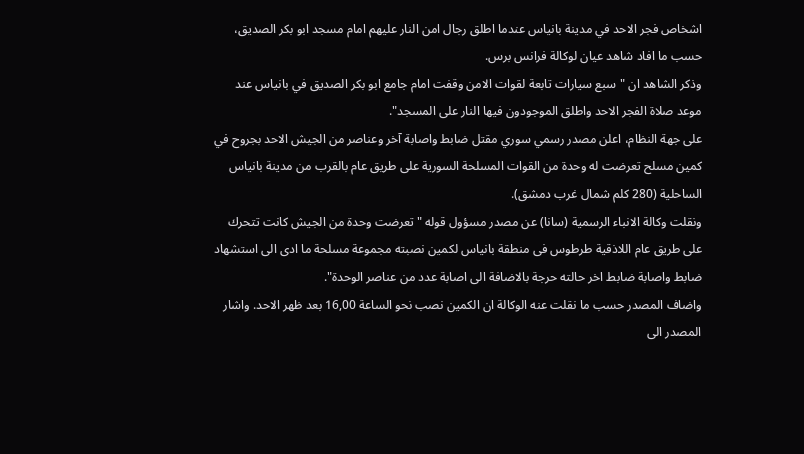اشخاص فجر الاحد في مدينة بانياس عندما اطلق رجال امن النار عليهم امام مسجد ابو بكر الصديق، حسب ما افاد شاهد عيان لوكالة فرانس برس.
وذكر الشاهد ان "سبع سيارات تابعة لقوات الامن وقفت امام جامع ابو بكر الصديق في بانياس عند موعد صلاة الفجر الاحد واطلق الموجودون فيها النار على المسجد".
على جهة النظام، اعلن مصدر رسمي سوري مقتل ضابط واصابة آخر وعناصر من الجيش الاحد بجروح في كمين مسلح تعرضت له وحدة من القوات المسلحة السورية على طريق عام بالقرب من مدينة بانياس الساحلية (280 كلم شمال غرب دمشق).
ونقلت وكالة الانباء الرسمية (سانا) عن مصدر مسؤول قوله "تعرضت وحدة من الجيش كانت تتحرك على طريق عام اللاذقية طرطوس فى منطقة بانياس لكمين نصبته مجموعة مسلحة ما ادى الى استشهاد ضابط واصابة ضابط اخر حالته حرجة بالاضافة الى اصابة عدد من عناصر الوحدة".
واضاف المصدر حسب ما نقلت عنه الوكالة ان الكمين نصب نحو الساعة 16,00 بعد ظهر الاحد. واشار المصدر الى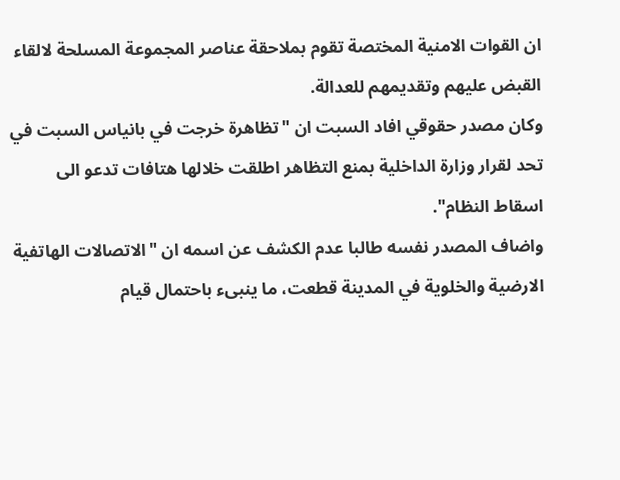ان القوات الامنية المختصة تقوم بملاحقة عناصر المجموعة المسلحة لالقاء القبض عليهم وتقديمهم للعدالة.
وكان مصدر حقوقي افاد السبت ان "تظاهرة خرجت في بانياس السبت في تحد لقرار وزارة الداخلية بمنع التظاهر اطلقت خلالها هتافات تدعو الى اسقاط النظام".
واضاف المصدر نفسه طالبا عدم الكشف عن اسمه ان "الاتصالات الهاتفية الارضية والخلوية في المدينة قطعت، ما ينبىء باحتمال قيام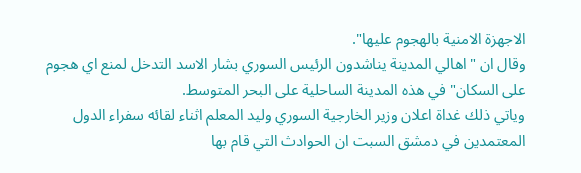الاجهزة الامنية بالهجوم عليها".
وقال ان "اهالي المدينة يناشدون الرئيس السوري بشار الاسد التدخل لمنع اي هجوم على السكان" في هذه المدينة الساحلية على البحر المتوسط.
وياتي ذلك غداة اعلان وزير الخارجية السوري وليد المعلم اثناء لقائه سفراء الدول المعتمدين في دمشق السبت ان الحوادث التي قام بها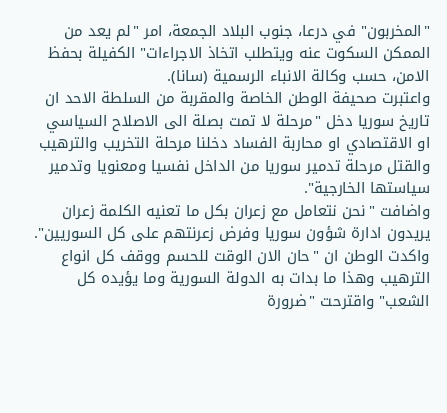"المخربون" في درعا، جنوب البلاد الجمعة، امر "لم يعد من الممكن السكوت عنه ويتطلب اتخاذ الاجراءات" الكفيلة بحفظ الامن، حسب وكالة الانباء الرسمية (سانا).
واعتبرت صحيفة الوطن الخاصة والمقربة من السلطة الاحد ان تاريخ سوريا دخل "مرحلة لا تمت بصلة الى الاصلاح السياسي او الاقتصادي او محاربة الفساد دخلنا مرحلة التخريب والترهيب والقتل مرحلة تدمير سوريا من الداخل نفسيا ومعنويا وتدمير سياستها الخارجية".
واضافت "نحن نتعامل مع زعران بكل ما تعنيه الكلمة زعران يريدون ادارة شؤون سوريا وفرض زعرنتهم على كل السوريين".
واكدت الوطن ان "حان الان الوقت للحسم ووقف كل انواع الترهيب وهذا ما بدات به الدولة السورية وما يؤيده كل الشعب" واقترحت "ضرورة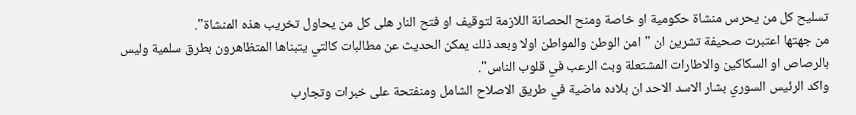تسليح كل من يحرس منشاة حكومية او خاصة ومنح الحصانة اللازمة لتوقيف او فتح النار هلى كل من يحاول تخريب هذه المنشاة".
من جهتها اعتبرت صحيفة تشرين ان "امن الوطن والمواطن اولا وبعد ذلك يمكن الحديث عن مطالبات كالتي يتبناها المتظاهرون بطرق سلمية وليس بالرصاص او السكاكين والاطارات المشتعلة وبث الرعب في قلوب الناس".
واكد الرئيس السوري بشار الاسد الاحد ان بلاده ماضية في طريق الاصلاح الشامل ومنفتحة على خبرات وتجارب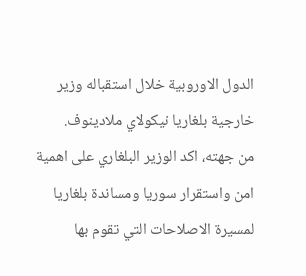الدول الاوروبية خلال استقباله وزير خارجية بلغاريا نيكولاي ملادينوف.
من جهته، اكد الوزير البلغاري على اهمية امن واستقرار سوريا ومساندة بلغاريا لمسيرة الاصلاحات التي تقوم بها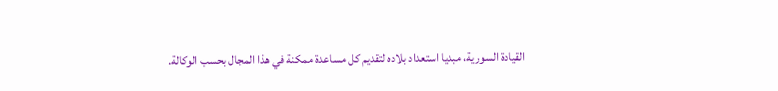القيادة السورية، مبديا استعداد بلاده لتقديم كل مساعدة ممكنة في هذا المجال بحسب الوكالة.